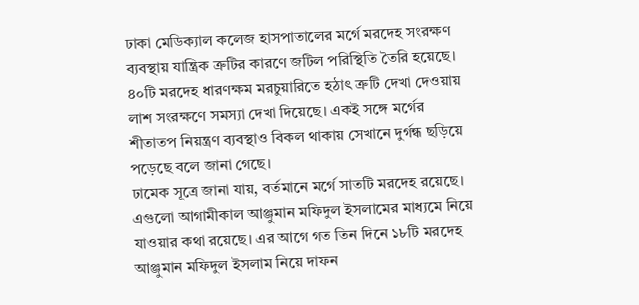ঢাকা মেডিক্যাল কলেজ হাসপাতালের মর্গে মরদেহ সংরক্ষণ ব্যবস্থায় যান্ত্রিক ত্রুটির কারণে জটিল পরিস্থিতি তৈরি হয়েছে। ৪০টি মরদেহ ধারণক্ষম মরচুয়ারিতে হঠাৎ ত্রুটি দেখা দেওয়ায় লাশ সংরক্ষণে সমস্যা দেখা দিয়েছে। একই সঙ্গে মর্গের শীতাতপ নিয়ন্ত্রণ ব্যবস্থাও বিকল থাকায় সেখানে দুর্গন্ধ ছড়িয়ে পড়েছে বলে জানা গেছে।
ঢামেক সূত্রে জানা যায়, বর্তমানে মর্গে সাতটি মরদেহ রয়েছে। এগুলো আগামীকাল আঞ্জুমান মফিদুল ইসলামের মাধ্যমে নিয়ে যাওয়ার কথা রয়েছে। এর আগে গত তিন দিনে ১৮টি মরদেহ আঞ্জুমান মফিদুল ইসলাম নিয়ে দাফন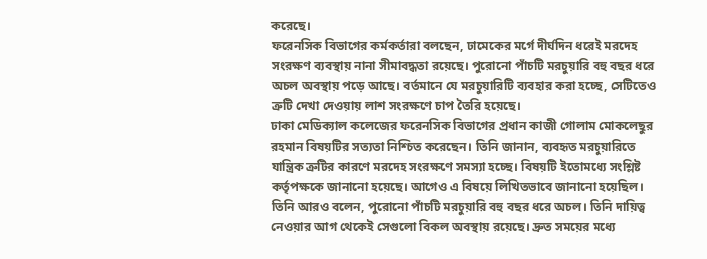করেছে।
ফরেনসিক বিভাগের কর্মকর্তারা বলছেন, ঢামেকের মর্গে দীর্ঘদিন ধরেই মরদেহ সংরক্ষণ ব্যবস্থায় নানা সীমাবদ্ধতা রয়েছে। পুরোনো পাঁচটি মরচুয়ারি বহু বছর ধরে অচল অবস্থায় পড়ে আছে। বর্তমানে যে মরচুয়ারিটি ব্যবহার করা হচ্ছে, সেটিতেও ত্রুটি দেখা দেওয়ায় লাশ সংরক্ষণে চাপ তৈরি হয়েছে।
ঢাকা মেডিক্যাল কলেজের ফরেনসিক বিভাগের প্রধান কাজী গোলাম মোকলেছুর রহমান বিষয়টির সত্যতা নিশ্চিত করেছেন। তিনি জানান, ব্যবহৃত মরচুয়ারিতে যান্ত্রিক ত্রুটির কারণে মরদেহ সংরক্ষণে সমস্যা হচ্ছে। বিষয়টি ইতোমধ্যে সংশ্লিষ্ট কর্তৃপক্ষকে জানানো হয়েছে। আগেও এ বিষয়ে লিখিতভাবে জানানো হয়েছিল।
তিনি আরও বলেন, পুরোনো পাঁচটি মরচুয়ারি বহু বছর ধরে অচল। তিনি দায়িত্ব নেওয়ার আগ থেকেই সেগুলো বিকল অবস্থায় রয়েছে। দ্রুত সময়ের মধ্যে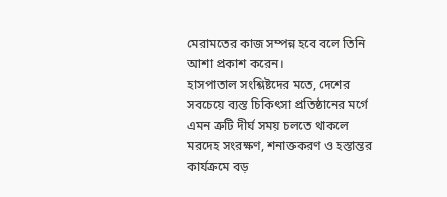মেরামতের কাজ সম্পন্ন হবে বলে তিনি আশা প্রকাশ করেন।
হাসপাতাল সংশ্লিষ্টদের মতে, দেশের সবচেয়ে ব্যস্ত চিকিৎসা প্রতিষ্ঠানের মর্গে এমন ত্রুটি দীর্ঘ সময় চলতে থাকলে মরদেহ সংরক্ষণ, শনাক্তকরণ ও হস্তান্তর কার্যক্রমে বড়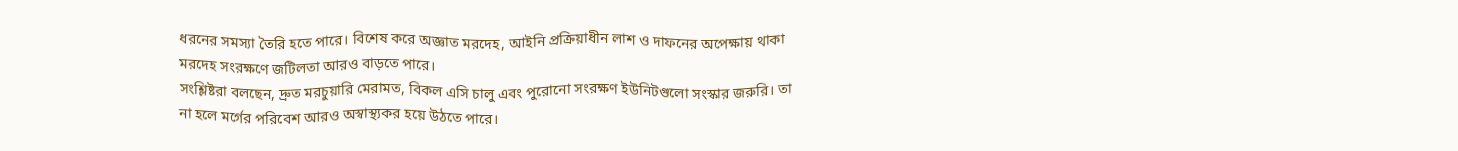ধরনের সমস্যা তৈরি হতে পারে। বিশেষ করে অজ্ঞাত মরদেহ, আইনি প্রক্রিয়াধীন লাশ ও দাফনের অপেক্ষায় থাকা মরদেহ সংরক্ষণে জটিলতা আরও বাড়তে পারে।
সংশ্লিষ্টরা বলছেন, দ্রুত মরচুয়ারি মেরামত, বিকল এসি চালু এবং পুরোনো সংরক্ষণ ইউনিটগুলো সংস্কার জরুরি। তা না হলে মর্গের পরিবেশ আরও অস্বাস্থ্যকর হয়ে উঠতে পারে।